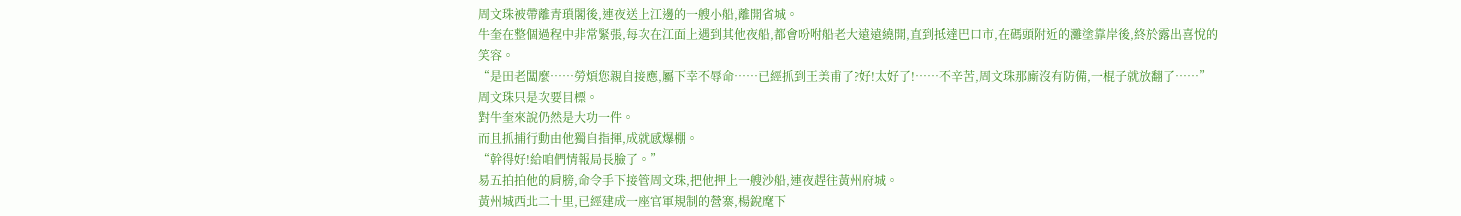周文珠被帶離青瑣閣後,連夜送上江邊的一艘小船,離開省城。
牛奎在整個過程中非常緊張,每次在江面上遇到其他夜船,都會吩咐船老大遠遠繞開,直到抵達巴口市,在碼頭附近的灘塗靠岸後,終於露出喜悅的笑容。
“是田老闆麼……勞煩您親自接應,屬下幸不辱命……已經抓到王美甫了?好!太好了!……不辛苦,周文珠那廝沒有防備,一棍子就放翻了……”
周文珠只是次要目標。
對牛奎來說仍然是大功一件。
而且抓捕行動由他獨自指揮,成就感爆棚。
“幹得好!給咱們情報局長臉了。”
易五拍拍他的肩膀,命令手下接管周文珠,把他押上一艘沙船,連夜趕往黃州府城。
黃州城西北二十里,已經建成一座官軍規制的營寨,楊銳麾下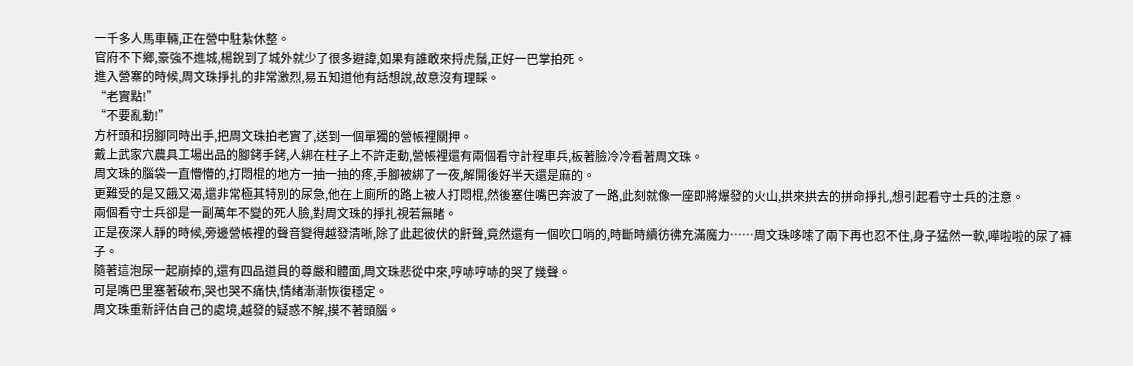一千多人馬車輛,正在營中駐紮休整。
官府不下鄉,豪強不進城,楊銳到了城外就少了很多避諱,如果有誰敢來捋虎鬚,正好一巴掌拍死。
進入營寨的時候,周文珠掙扎的非常激烈,易五知道他有話想說,故意沒有理睬。
“老實點!”
“不要亂動!”
方杆頭和拐腳同時出手,把周文珠拍老實了,送到一個單獨的營帳裡關押。
戴上武家穴農具工場出品的腳銬手銬,人綁在柱子上不許走動,營帳裡還有兩個看守計程車兵,板著臉冷冷看著周文珠。
周文珠的腦袋一直懵懵的,打悶棍的地方一抽一抽的疼,手腳被綁了一夜,解開後好半天還是麻的。
更難受的是又餓又渴,還非常極其特別的尿急,他在上廁所的路上被人打悶棍,然後塞住嘴巴奔波了一路,此刻就像一座即將爆發的火山,拱來拱去的拼命掙扎,想引起看守士兵的注意。
兩個看守士兵卻是一副萬年不變的死人臉,對周文珠的掙扎視若無睹。
正是夜深人靜的時候,旁邊營帳裡的聲音變得越發清晰,除了此起彼伏的鼾聲,竟然還有一個吹口哨的,時斷時續彷彿充滿魔力……周文珠哆嗦了兩下再也忍不住,身子猛然一軟,嘩啦啦的尿了褲子。
隨著這泡尿一起崩掉的,還有四品道員的尊嚴和體面,周文珠悲從中來,哼哧哼哧的哭了幾聲。
可是嘴巴里塞著破布,哭也哭不痛快,情緒漸漸恢復穩定。
周文珠重新評估自己的處境,越發的疑惑不解,摸不著頭腦。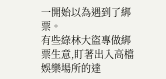一開始以為遇到了綁票。
有些綠林大盜專做綁票生意,盯著出入高檔娛樂場所的達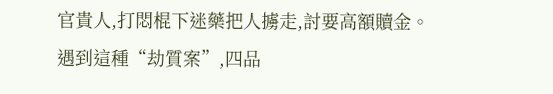官貴人,打悶棍下迷藥把人擄走,討要高額贖金。
遇到這種“劫質案”,四品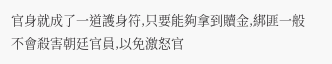官身就成了一道護身符,只要能夠拿到贖金,綁匪一般不會殺害朝廷官員,以免激怒官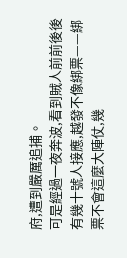府,遭到嚴厲追捕。
可是經過一夜奔波,看到賊人前前後後有幾十號人接應,越發不像綁票——綁票不會這麼大陣仗,幾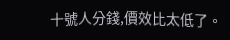十號人分錢,價效比太低了。